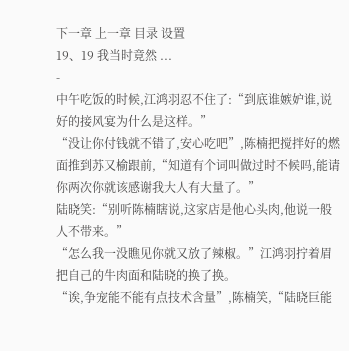下一章 上一章 目录 设置
19、19 我当时竟然 ...
-
中午吃饭的时候,江鸿羽忍不住了:“到底谁嫉妒谁,说好的接风宴为什么是这样。”
“没让你付钱就不错了,安心吃吧”,陈楠把搅拌好的燃面推到苏又榆跟前,“知道有个词叫做过时不候吗,能请你两次你就该感谢我大人有大量了。”
陆晓笑:“别听陈楠瞎说,这家店是他心头肉,他说一般人不带来。”
“怎么我一没瞧见你就又放了辣椒。”江鸿羽拧着眉把自己的牛肉面和陆晓的换了换。
“诶,争宠能不能有点技术含量”,陈楠笑,“陆晓巨能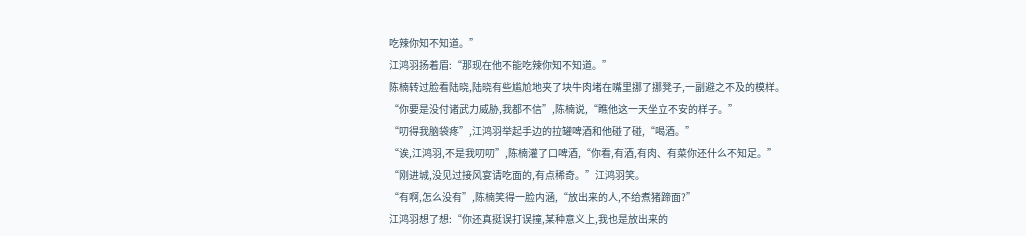吃辣你知不知道。”
江鸿羽扬着眉:“那现在他不能吃辣你知不知道。”
陈楠转过脸看陆晓,陆晓有些尴尬地夹了块牛肉堵在嘴里挪了挪凳子,一副避之不及的模样。
“你要是没付诸武力威胁,我都不信”,陈楠说,“瞧他这一天坐立不安的样子。”
“叨得我脑袋疼”,江鸿羽举起手边的拉罐啤酒和他碰了碰,“喝酒。”
“诶,江鸿羽,不是我叨叨”,陈楠灌了口啤酒,“你看,有酒,有肉、有菜你还什么不知足。”
“刚进城,没见过接风宴请吃面的,有点稀奇。”江鸿羽笑。
“有啊,怎么没有”,陈楠笑得一脸内涵,“放出来的人,不给煮猪蹄面?”
江鸿羽想了想:“你还真挺误打误撞,某种意义上,我也是放出来的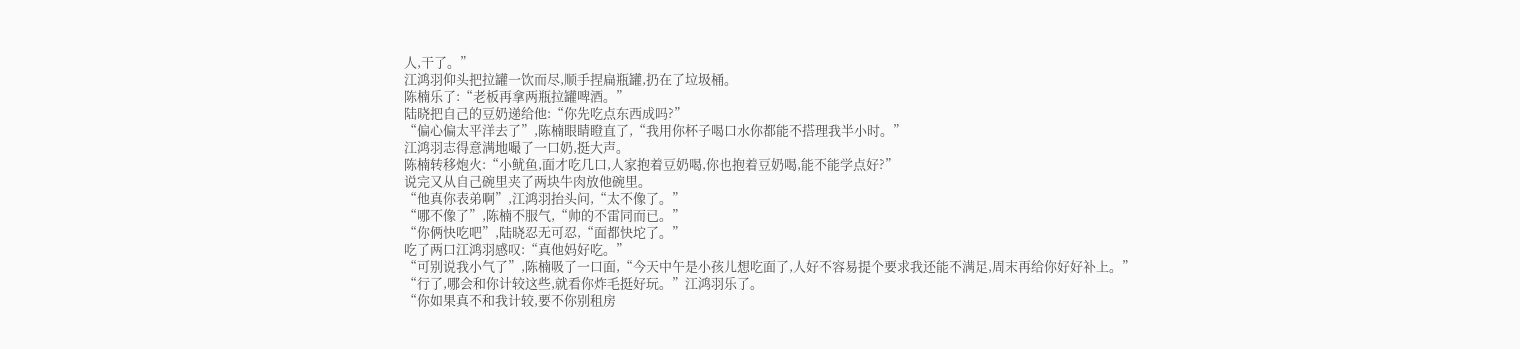人,干了。”
江鸿羽仰头把拉罐一饮而尽,顺手捏扁瓶罐,扔在了垃圾桶。
陈楠乐了:“老板再拿两瓶拉罐啤酒。”
陆晓把自己的豆奶递给他:“你先吃点东西成吗?”
“偏心偏太平洋去了”,陈楠眼睛瞪直了,“我用你杯子喝口水你都能不搭理我半小时。”
江鸿羽志得意满地嘬了一口奶,挺大声。
陈楠转移炮火:“小鱿鱼,面才吃几口,人家抱着豆奶喝,你也抱着豆奶喝,能不能学点好?”
说完又从自己碗里夹了两块牛肉放他碗里。
“他真你表弟啊”,江鸿羽抬头问,“太不像了。”
“哪不像了”,陈楠不服气,“帅的不雷同而已。”
“你俩快吃吧”,陆晓忍无可忍,“面都快坨了。”
吃了两口江鸿羽感叹:“真他妈好吃。”
“可别说我小气了”,陈楠吸了一口面,“今天中午是小孩儿想吃面了,人好不容易提个要求我还能不满足,周末再给你好好补上。”
“行了,哪会和你计较这些,就看你炸毛挺好玩。”江鸿羽乐了。
“你如果真不和我计较,要不你别租房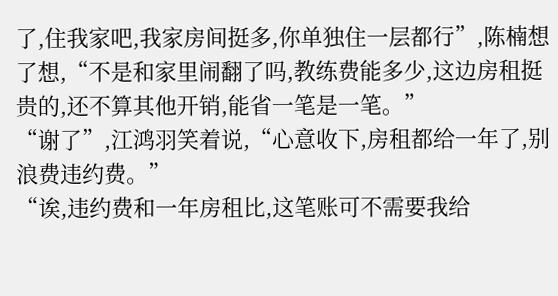了,住我家吧,我家房间挺多,你单独住一层都行”,陈楠想了想,“不是和家里闹翻了吗,教练费能多少,这边房租挺贵的,还不算其他开销,能省一笔是一笔。”
“谢了”,江鸿羽笑着说,“心意收下,房租都给一年了,别浪费违约费。”
“诶,违约费和一年房租比,这笔账可不需要我给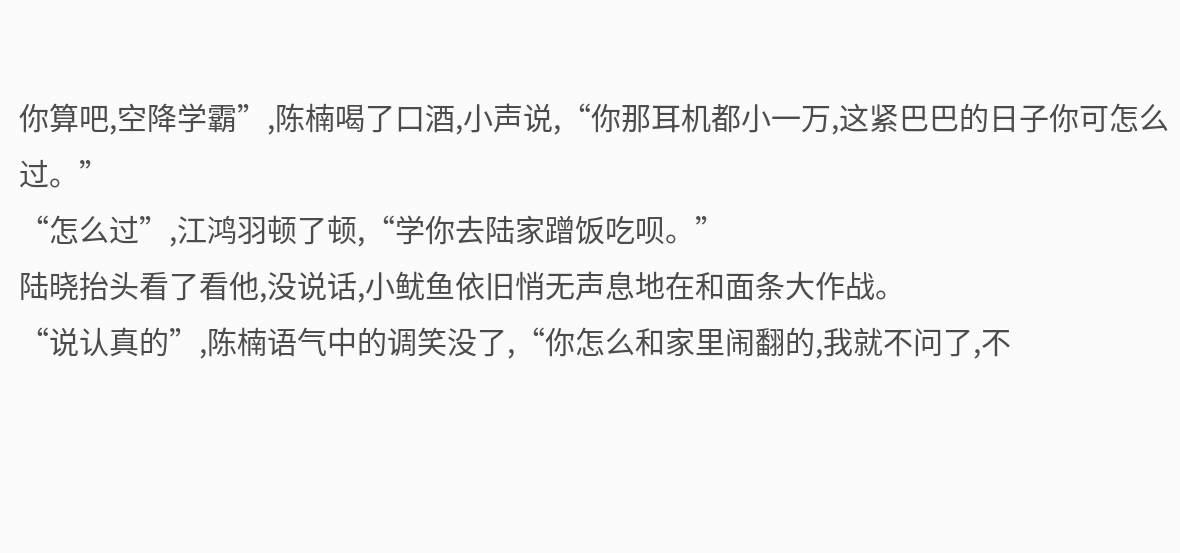你算吧,空降学霸”,陈楠喝了口酒,小声说,“你那耳机都小一万,这紧巴巴的日子你可怎么过。”
“怎么过”,江鸿羽顿了顿,“学你去陆家蹭饭吃呗。”
陆晓抬头看了看他,没说话,小鱿鱼依旧悄无声息地在和面条大作战。
“说认真的”,陈楠语气中的调笑没了,“你怎么和家里闹翻的,我就不问了,不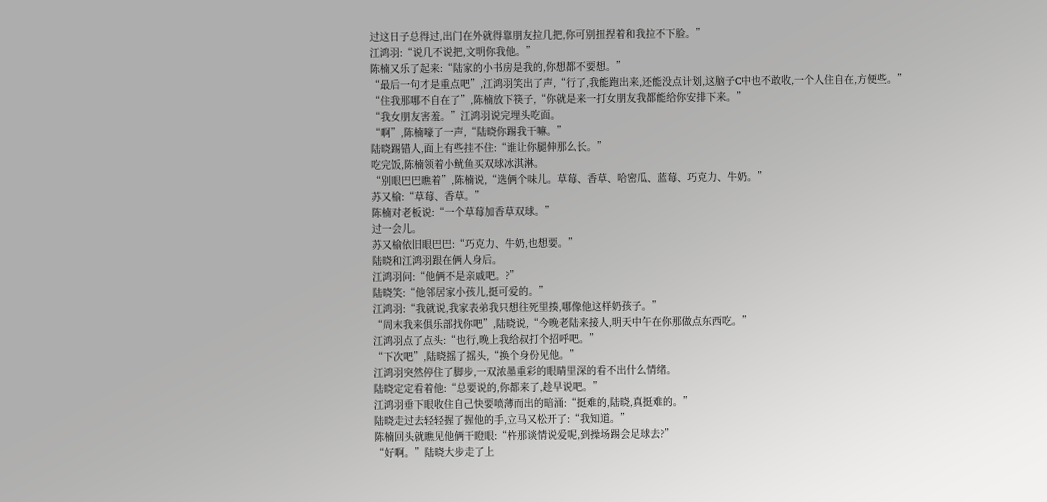过这日子总得过,出门在外就得靠朋友拉几把,你可别扭捏着和我拉不下脸。”
江鸿羽:“说几不说把,文明你我他。”
陈楠又乐了起来:“陆家的小书房是我的,你想都不要想。”
“最后一句才是重点吧”,江鸿羽笑出了声,“行了,我能跑出来,还能没点计划,这脑子C中也不敢收,一个人住自在,方便些。”
“住我那哪不自在了”,陈楠放下筷子,“你就是来一打女朋友我都能给你安排下来。”
“我女朋友害羞。”江鸿羽说完埋头吃面。
“啊”,陈楠嚎了一声,“陆晓你踢我干嘛。”
陆晓踢错人,面上有些挂不住:“谁让你腿伸那么长。”
吃完饭,陈楠领着小鱿鱼买双球冰淇淋。
“别眼巴巴瞧着”,陈楠说,“选俩个味儿。草莓、香草、哈密瓜、蓝莓、巧克力、牛奶。”
苏又榆:“草莓、香草。”
陈楠对老板说:“一个草莓加香草双球。”
过一会儿。
苏又榆依旧眼巴巴:“巧克力、牛奶,也想要。”
陆晓和江鸿羽跟在俩人身后。
江鸿羽问:“他俩不是亲戚吧。?”
陆晓笑:“他邻居家小孩儿,挺可爱的。”
江鸿羽:“我就说,我家表弟我只想往死里揍,哪像他这样奶孩子。”
“周末我来俱乐部找你吧”,陆晓说,“今晚老陆来接人,明天中午在你那做点东西吃。”
江鸿羽点了点头:“也行,晚上我给叔打个招呼吧。”
“下次吧”,陆晓摇了摇头,“换个身份见他。”
江鸿羽突然停住了脚步,一双浓墨重彩的眼睛里深的看不出什么情绪。
陆晓定定看着他:“总要说的,你都来了,趁早说吧。”
江鸿羽垂下眼收住自己快要喷薄而出的暗涌:“挺难的,陆晓,真挺难的。”
陆晓走过去轻轻握了握他的手,立马又松开了:“我知道。”
陈楠回头就瞧见他俩干瞪眼:“杵那谈情说爱呢,到操场踢会足球去?”
“好啊。”陆晓大步走了上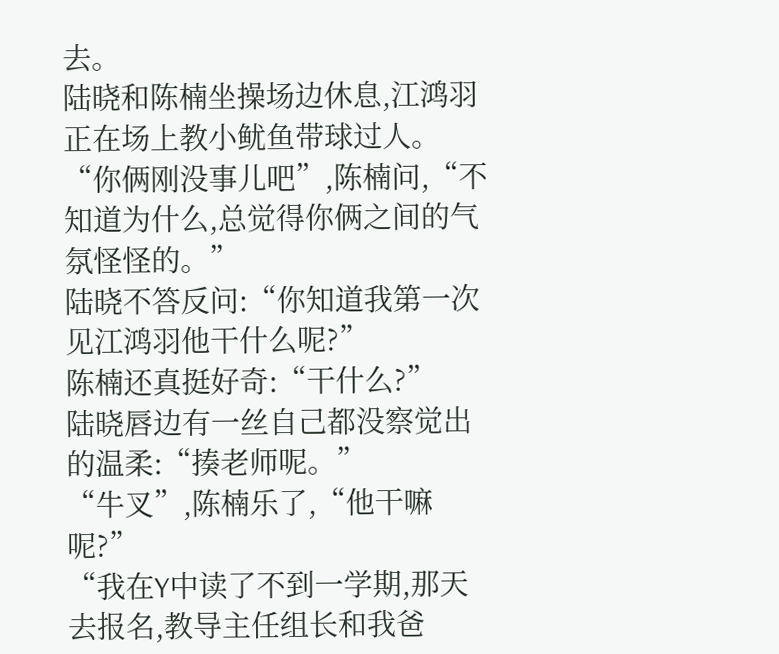去。
陆晓和陈楠坐操场边休息,江鸿羽正在场上教小鱿鱼带球过人。
“你俩刚没事儿吧”,陈楠问,“不知道为什么,总觉得你俩之间的气氛怪怪的。”
陆晓不答反问:“你知道我第一次见江鸿羽他干什么呢?”
陈楠还真挺好奇:“干什么?”
陆晓唇边有一丝自己都没察觉出的温柔:“揍老师呢。”
“牛叉”,陈楠乐了,“他干嘛呢?”
“我在Y中读了不到一学期,那天去报名,教导主任组长和我爸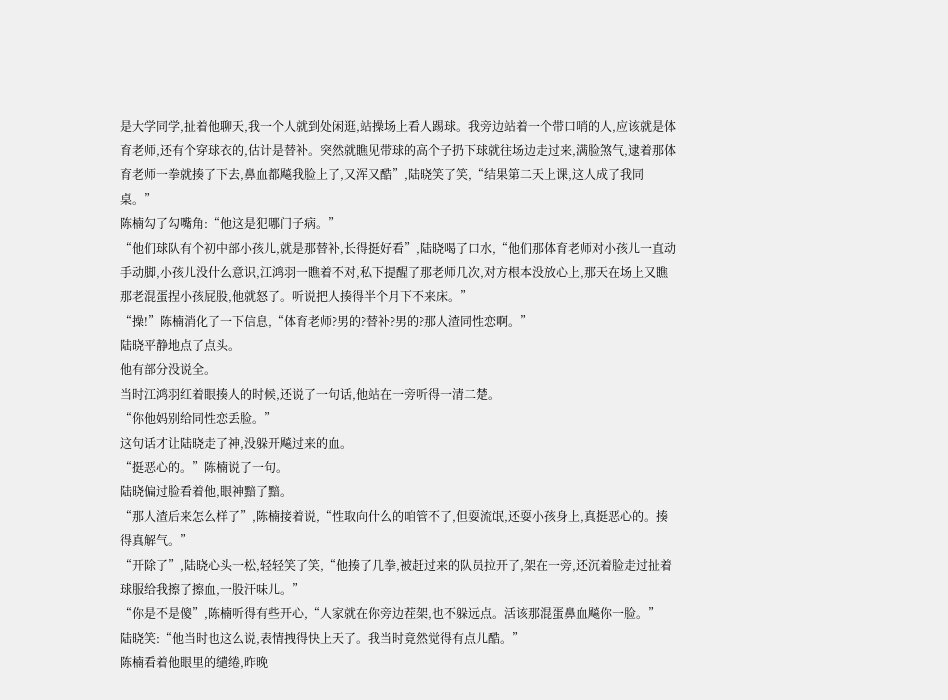是大学同学,扯着他聊天,我一个人就到处闲逛,站操场上看人踢球。我旁边站着一个带口哨的人,应该就是体育老师,还有个穿球衣的,估计是替补。突然就瞧见带球的高个子扔下球就往场边走过来,满脸煞气,逮着那体育老师一拳就揍了下去,鼻血都飚我脸上了,又浑又酷”,陆晓笑了笑,“结果第二天上课,这人成了我同桌。”
陈楠勾了勾嘴角:“他这是犯哪门子病。”
“他们球队有个初中部小孩儿,就是那替补,长得挺好看”,陆晓喝了口水,“他们那体育老师对小孩儿一直动手动脚,小孩儿没什么意识,江鸿羽一瞧着不对,私下提醒了那老师几次,对方根本没放心上,那天在场上又瞧那老混蛋捏小孩屁股,他就怒了。听说把人揍得半个月下不来床。”
“操!”陈楠消化了一下信息,“体育老师?男的?替补?男的?那人渣同性恋啊。”
陆晓平静地点了点头。
他有部分没说全。
当时江鸿羽红着眼揍人的时候,还说了一句话,他站在一旁听得一清二楚。
“你他妈别给同性恋丢脸。”
这句话才让陆晓走了神,没躲开飚过来的血。
“挺恶心的。”陈楠说了一句。
陆晓偏过脸看着他,眼神黯了黯。
“那人渣后来怎么样了”,陈楠接着说,“性取向什么的咱管不了,但耍流氓,还耍小孩身上,真挺恶心的。揍得真解气。”
“开除了”,陆晓心头一松,轻轻笑了笑,“他揍了几拳,被赶过来的队员拉开了,架在一旁,还沉着脸走过扯着球服给我擦了擦血,一股汗味儿。”
“你是不是傻”,陈楠听得有些开心,“人家就在你旁边茬架,也不躲远点。活该那混蛋鼻血飚你一脸。”
陆晓笑:“他当时也这么说,表情拽得快上天了。我当时竟然觉得有点儿酷。”
陈楠看着他眼里的缱绻,昨晚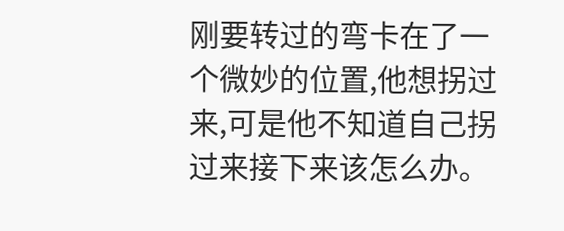刚要转过的弯卡在了一个微妙的位置,他想拐过来,可是他不知道自己拐过来接下来该怎么办。